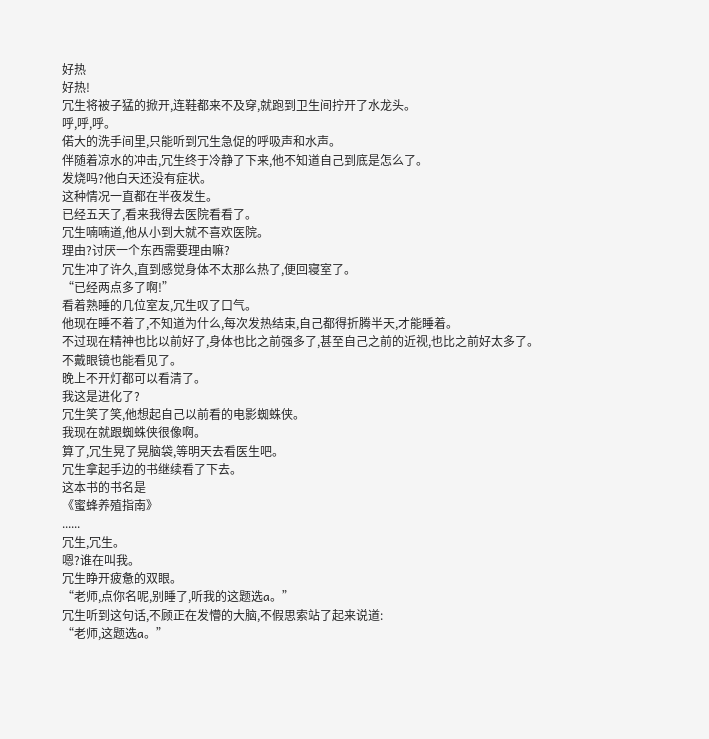好热
好热!
冗生将被子猛的掀开,连鞋都来不及穿,就跑到卫生间拧开了水龙头。
呼,呼,呼。
偌大的洗手间里,只能听到冗生急促的呼吸声和水声。
伴随着凉水的冲击,冗生终于冷静了下来,他不知道自己到底是怎么了。
发烧吗?他白天还没有症状。
这种情况一直都在半夜发生。
已经五天了,看来我得去医院看看了。
冗生喃喃道,他从小到大就不喜欢医院。
理由?讨厌一个东西需要理由嘛?
冗生冲了许久,直到感觉身体不太那么热了,便回寝室了。
“已经两点多了啊!”
看着熟睡的几位室友,冗生叹了口气。
他现在睡不着了,不知道为什么,每次发热结束,自己都得折腾半天,才能睡着。
不过现在精神也比以前好了,身体也比之前强多了,甚至自己之前的近视,也比之前好太多了。
不戴眼镜也能看见了。
晚上不开灯都可以看清了。
我这是进化了?
冗生笑了笑,他想起自己以前看的电影蜘蛛侠。
我现在就跟蜘蛛侠很像啊。
算了,冗生晃了晃脑袋,等明天去看医生吧。
冗生拿起手边的书继续看了下去。
这本书的书名是
《蜜蜂养殖指南》
......
冗生,冗生。
嗯?谁在叫我。
冗生睁开疲惫的双眼。
“老师,点你名呢,别睡了,听我的这题选a。”
冗生听到这句话,不顾正在发懵的大脑,不假思索站了起来说道:
“老师,这题选a。”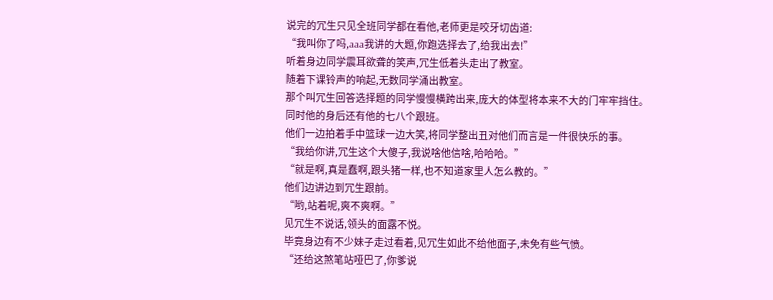说完的冗生只见全班同学都在看他,老师更是咬牙切齿道:
“我叫你了吗,aaa我讲的大题,你跑选择去了,给我出去!”
听着身边同学震耳欲聋的笑声,冗生低着头走出了教室。
随着下课铃声的响起,无数同学涌出教室。
那个叫冗生回答选择题的同学慢慢横跨出来,庞大的体型将本来不大的门牢牢挡住。
同时他的身后还有他的七八个跟班。
他们一边拍着手中篮球一边大笑,将同学整出丑对他们而言是一件很快乐的事。
“我给你讲,冗生这个大傻子,我说啥他信啥,哈哈哈。”
“就是啊,真是蠢啊,跟头猪一样,也不知道家里人怎么教的。”
他们边讲边到冗生跟前。
“哟,站着呢,爽不爽啊。”
见冗生不说话,领头的面露不悦。
毕竟身边有不少妹子走过看着,见冗生如此不给他面子,未免有些气愤。
“还给这煞笔站哑巴了,你爹说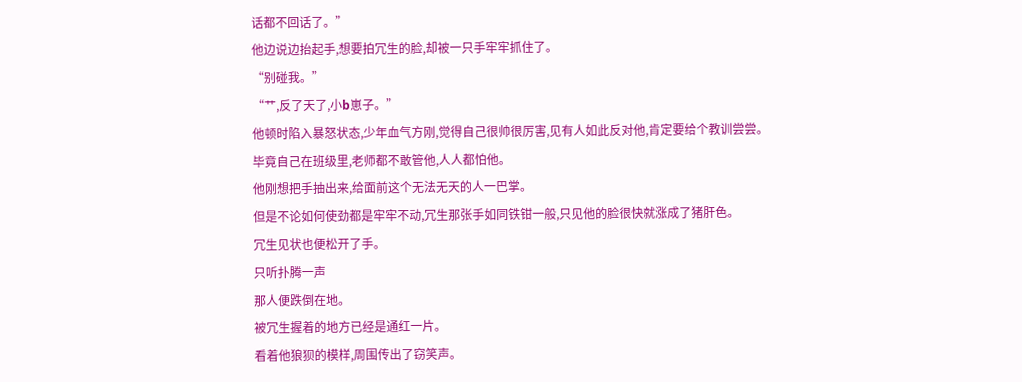话都不回话了。”
他边说边抬起手,想要拍冗生的脸,却被一只手牢牢抓住了。
“别碰我。”
“艹,反了天了,小b崽子。”
他顿时陷入暴怒状态,少年血气方刚,觉得自己很帅很厉害,见有人如此反对他,肯定要给个教训尝尝。
毕竟自己在班级里,老师都不敢管他,人人都怕他。
他刚想把手抽出来,给面前这个无法无天的人一巴掌。
但是不论如何使劲都是牢牢不动,冗生那张手如同铁钳一般,只见他的脸很快就涨成了猪肝色。
冗生见状也便松开了手。
只听扑腾一声
那人便跌倒在地。
被冗生握着的地方已经是通红一片。
看着他狼狈的模样,周围传出了窃笑声。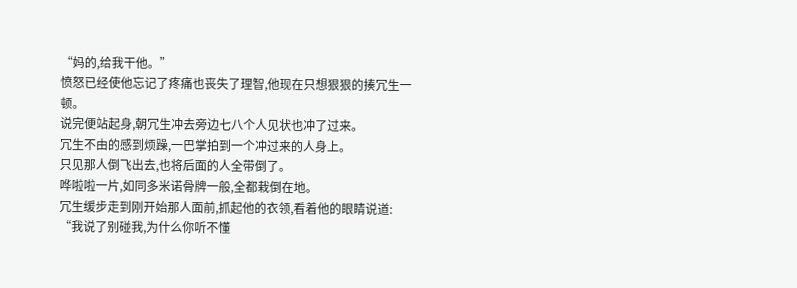“妈的,给我干他。”
愤怒已经使他忘记了疼痛也丧失了理智,他现在只想狠狠的揍冗生一顿。
说完便站起身,朝冗生冲去旁边七八个人见状也冲了过来。
冗生不由的感到烦躁,一巴掌拍到一个冲过来的人身上。
只见那人倒飞出去,也将后面的人全带倒了。
哗啦啦一片,如同多米诺骨牌一般,全都栽倒在地。
冗生缓步走到刚开始那人面前,抓起他的衣领,看着他的眼睛说道:
“我说了别碰我,为什么你听不懂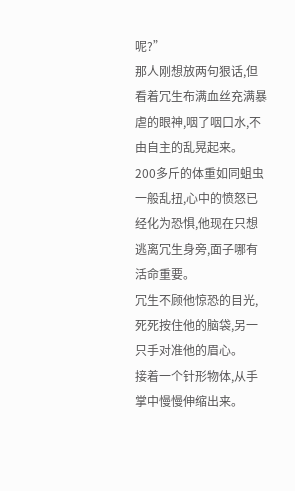呢?”
那人刚想放两句狠话,但看着冗生布满血丝充满暴虐的眼神,咽了咽口水,不由自主的乱晃起来。
200多斤的体重如同蛆虫一般乱扭,心中的愤怒已经化为恐惧,他现在只想逃离冗生身旁,面子哪有活命重要。
冗生不顾他惊恐的目光,死死按住他的脑袋,另一只手对准他的眉心。
接着一个针形物体,从手掌中慢慢伸缩出来。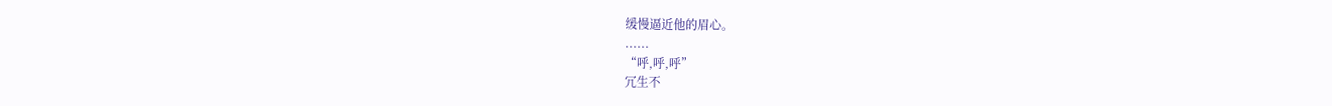缓慢逼近他的眉心。
......
“呼,呼,呼”
冗生不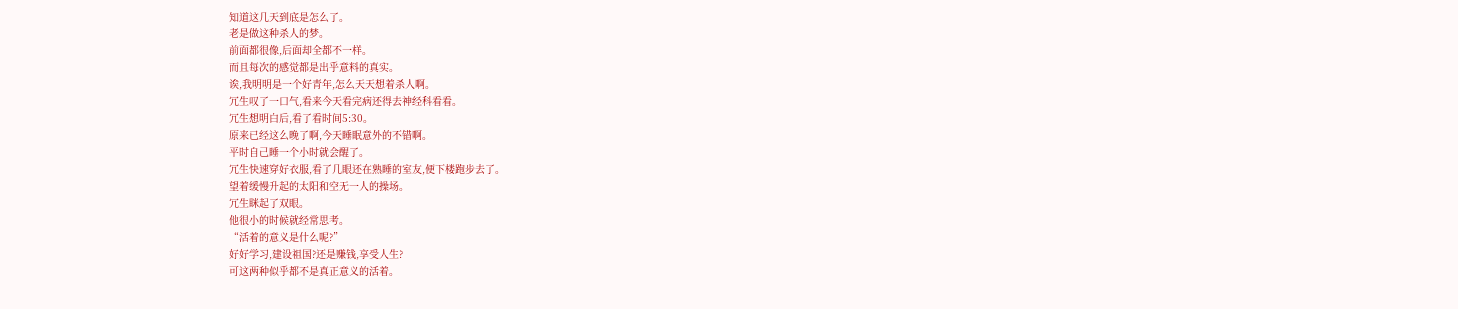知道这几天到底是怎么了。
老是做这种杀人的梦。
前面都很像,后面却全都不一样。
而且每次的感觉都是出乎意料的真实。
诶,我明明是一个好青年,怎么天天想着杀人啊。
冗生叹了一口气,看来今天看完病还得去神经科看看。
冗生想明白后,看了看时间5:30。
原来已经这么晚了啊,今天睡眠意外的不错啊。
平时自己睡一个小时就会醒了。
冗生快速穿好衣服,看了几眼还在熟睡的室友,便下楼跑步去了。
望着缓慢升起的太阳和空无一人的操场。
冗生眯起了双眼。
他很小的时候就经常思考。
“活着的意义是什么呢?”
好好学习,建设祖国?还是赚钱,享受人生?
可这两种似乎都不是真正意义的活着。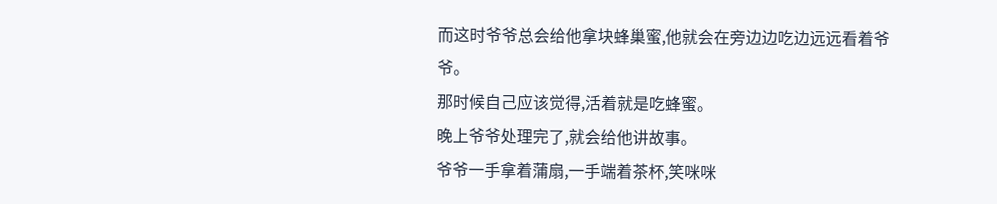而这时爷爷总会给他拿块蜂巢蜜,他就会在旁边边吃边远远看着爷爷。
那时候自己应该觉得,活着就是吃蜂蜜。
晚上爷爷处理完了,就会给他讲故事。
爷爷一手拿着蒲扇,一手端着茶杯,笑咪咪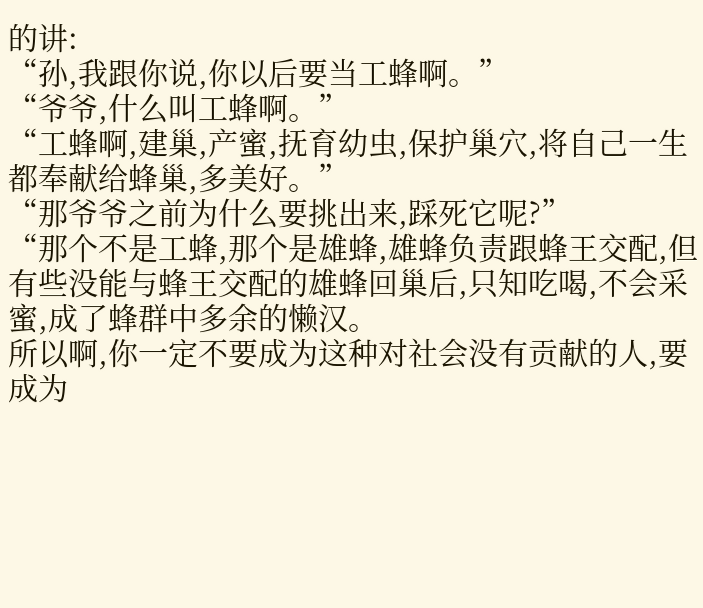的讲:
“孙,我跟你说,你以后要当工蜂啊。”
“爷爷,什么叫工蜂啊。”
“工蜂啊,建巢,产蜜,抚育幼虫,保护巢穴,将自己一生都奉献给蜂巢,多美好。”
“那爷爷之前为什么要挑出来,踩死它呢?”
“那个不是工蜂,那个是雄蜂,雄蜂负责跟蜂王交配,但有些没能与蜂王交配的雄蜂回巢后,只知吃喝,不会采蜜,成了蜂群中多余的懒汉。
所以啊,你一定不要成为这种对社会没有贡献的人,要成为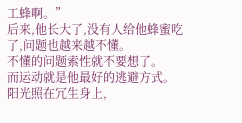工蜂啊。”
后来,他长大了,没有人给他蜂蜜吃了,问题也越来越不懂。
不懂的问题索性就不要想了。
而运动就是他最好的逃避方式。
阳光照在冗生身上,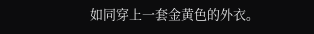如同穿上一套金黄色的外衣。